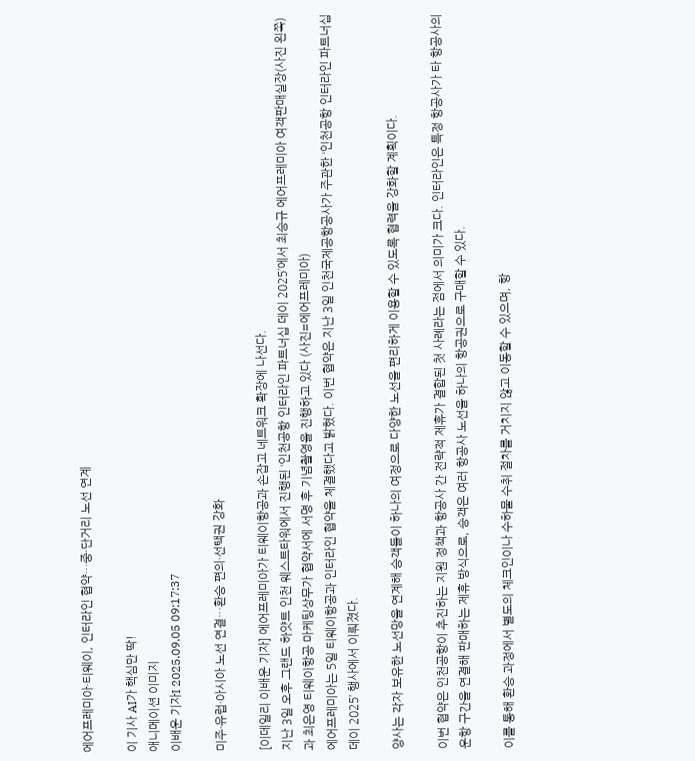에어프레미아·티웨이, 인터라인 협약…중·단거리 노선 연계

이 기사 AI가 핵심만 딱!
애니메이션 이미지
이배운 기자I 2025.09.05 09:17:37

미주·유럽·아시아 노선 연결…환승 편의·선택권 강화

[이데일리 이배운 기자] 에어프레미아가 티웨이항공과 손잡고 네트워크 확장에 나선다.
지난 3일 오후 그랜드 하얏트 인천 웨스트타워에서 진행된 ‘인천공항 인터라인 파트너십 데이 2025’에서 최승규 에어프레미아 여객판매실장(사진 왼쪽)과 최은영 티웨이항공 마케팅상무가 협약서에 서명 후 기념촬영을 진행하고 있다 (사진=에어프레미아)
에어프레미아는 5일 티웨이항공과 인터라인 협약을 체결했다고 밝혔다. 이번 협약은 지난 3일 인천국제공항공사가 주관한 ‘인천공항 인터라인 파트너십 데이 2025’ 행사에서 이뤄졌다.

양사는 각자 보유한 노선망을 연계해 승객들이 하나의 여정으로 다양한 노선을 편리하게 이용할 수 있도록 협력을 강화할 계획이다.

이번 협약은 인천공항이 추진하는 지원 정책과 항공사 간 전략적 제휴가 결합된 첫 사례라는 점에서 의미가 크다. 인터라인은 특정 항공사가 타 항공사의 운항 구간을 연결해 판매하는 제휴 방식으로, 승객은 여러 항공사 노선을 하나의 항공권으로 구매할 수 있다.

이를 통해 환승 과정에서 별도의 체크인이나 수하물 수취 절차를 거치지 않고 이동할 수 있으며, 항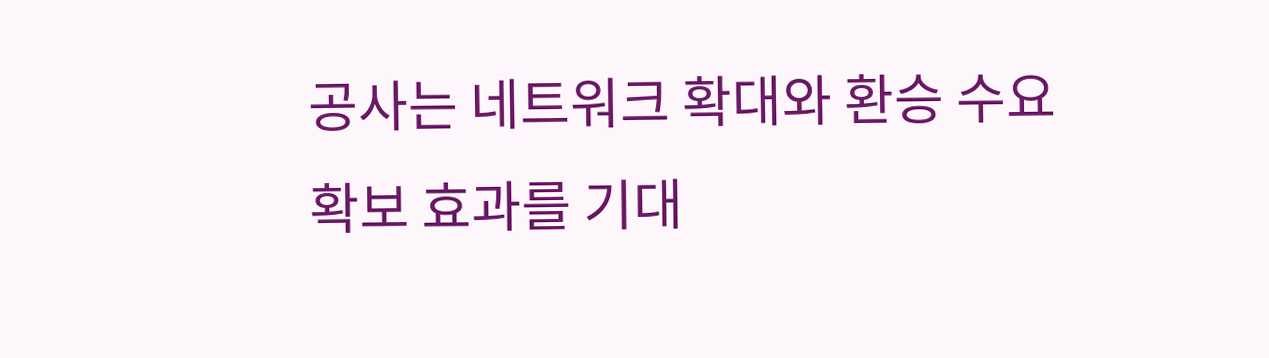공사는 네트워크 확대와 환승 수요 확보 효과를 기대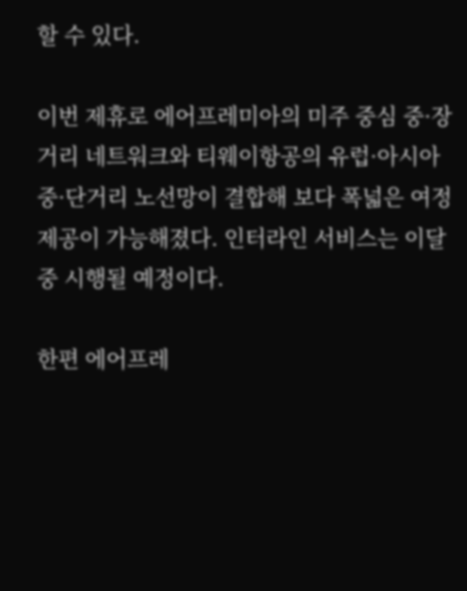할 수 있다.

이번 제휴로 에어프레미아의 미주 중심 중·장거리 네트워크와 티웨이항공의 유럽·아시아 중·단거리 노선망이 결합해 보다 폭넓은 여정 제공이 가능해졌다. 인터라인 서비스는 이달 중 시행될 예정이다.

한편 에어프레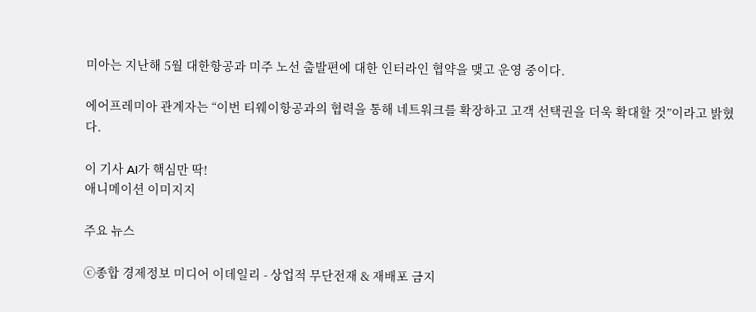미아는 지난해 5월 대한항공과 미주 노선 출발편에 대한 인터라인 협약을 맺고 운영 중이다.

에어프레미아 관계자는 “이번 티웨이항공과의 협력을 통해 네트워크를 확장하고 고객 선택권을 더욱 확대할 것”이라고 밝혔다.

이 기사 AI가 핵심만 딱!
애니메이션 이미지지

주요 뉴스

ⓒ종합 경제정보 미디어 이데일리 - 상업적 무단전재 & 재배포 금지